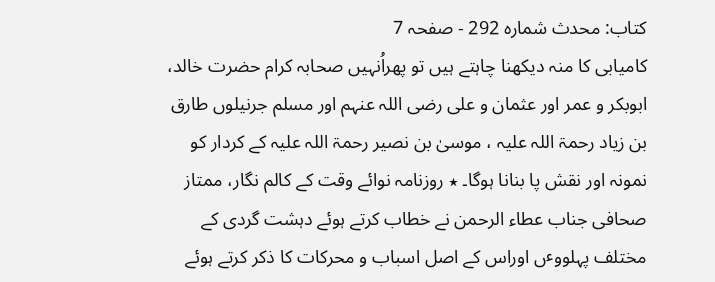کتاب: محدث شمارہ 292 - صفحہ 7
کامیابی کا منہ دیکھنا چاہتے ہیں تو پھراُنہیں صحابہ کرام حضرت خالد، ابوبکر و عمر اور عثمان و علی رضی اللہ عنہم اور مسلم جرنیلوں طارق بن زیاد رحمۃ اللہ علیہ ، موسیٰ بن نصیر رحمۃ اللہ علیہ کے کردار کو نمونہ اور نقش پا بنانا ہوگا۔ ٭ روزنامہ نوائے وقت کے کالم نگار، ممتاز صحافی جناب عطاء الرحمن نے خطاب کرتے ہوئے دہشت گردی کے مختلف پہلووٴں اوراس کے اصل اسباب و محرکات کا ذکر کرتے ہوئے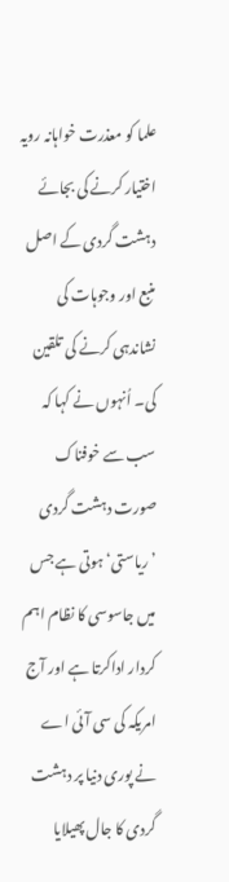علما کو معذرت خواہانہ رویہ اختیار کرنے کی بجائے دہشت گردی کے اصل منبع اور وجوہات کی نشاندہی کرنے کی تلقین کی۔ اُنہوں نے کہا کہ سب سے خوفناک صورت دہشت گردی ’ریاستی‘ ہوتی ہے جس میں جاسوسی کا نظام اہم کردار اداکرتا ہے اور آج امریکہ کی سی آئی اے نے پوری دنیا پر دہشت گردی کا جال پھیلایا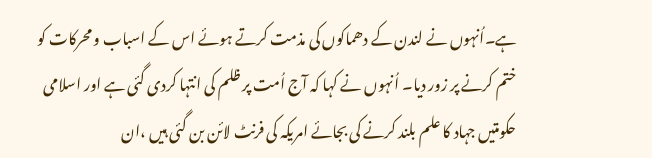ہے۔اُنہوں نے لندن کے دھماکوں کی مذمت کرتے ہوئے اس کے اسباب و محرکات کو ختم کرنے پر زور دیا۔ اُنہوں نے کہا کہ آج اُمت پر ظلم کی انتہا کردی گئی ہے اور اسلامی حکومتیں جہاد کا علم بلند کرنے کی بجائے امریکہ کی فرنٹ لائن بن گئی ہیں ،ان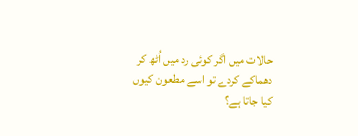حالات میں اگر کوئی رد میں اُٹھ کر دھماکے کردے تو اسے مطعون کیوں کیا جاتا ہے؟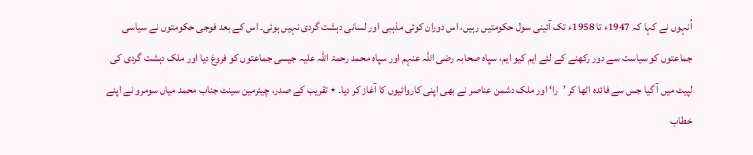اُنہوں نے کہا کہ 1947ء تا 1958ء تک آئینی سول حکومتیں رہیں، اس دوران کوئی مذہبی اور لسانی دہشت گردی نہیں ہوئی۔ اس کے بعد فوجی حکومتوں نے سیاسی جماعتوں کو سیاست سے دور رکھنے کے لئے ایم کیو ایم، سپاہ صحابہ رضی اللہ عنہم اور سپاہ محمد رحمۃ اللہ علیہ جیسی جماعتوں کو فروغ دیا اور ملک دہشت گردی کی لپیٹ میں آ گیا جس سے فائدہ اٹھا کر ’را‘ اور ملک دشمن عناصر نے بھی اپنی کاروائیوں کا آغاز کر دیا۔ ٭ تقریب کے صدر، چیئرمین سینٹ جناب محمد میاں سومرو نے اپنے خطاب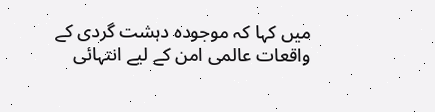میں کہا کہ موجودہ دہشت گردی کے واقعات عالمی امن کے لیے انتہائی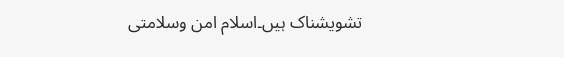تشویشناک ہیں۔اسلام امن وسلامتی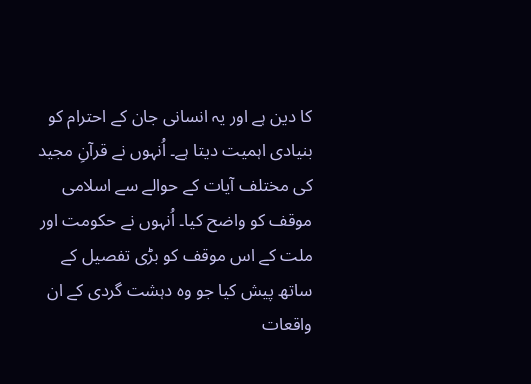کا دین ہے اور یہ انسانی جان کے احترام کو بنیادی اہمیت دیتا ہے۔ اُنہوں نے قرآنِ مجید کی مختلف آیات کے حوالے سے اسلامی موقف کو واضح کیا۔ اُنہوں نے حکومت اور ملت کے اس موقف کو بڑی تفصیل کے ساتھ پیش کیا جو وہ دہشت گردی کے ان واقعات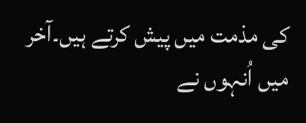کی مذمت میں پیش کرتے ہیں۔آخر میں اُنہوں نے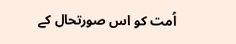اُمت کو اس صورتحال کے